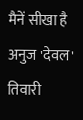मैनें सीखा है
अनुज 'देवल' तिवारी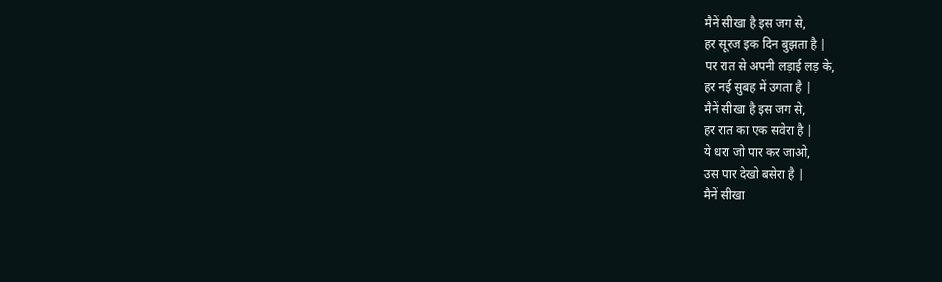मैनें सीखा है इस जग से,
हर सूरज इक दिन बुझता है |
पर रात से अपनी लड़ाई लड़ के,
हर नई सुबह में उगता है |
मैनें सीखा है इस जग से,
हर रात का एक सवेरा है |
ये धरा जो पार कर जाओ,
उस पार देखो बसेरा है |
मैनें सीखा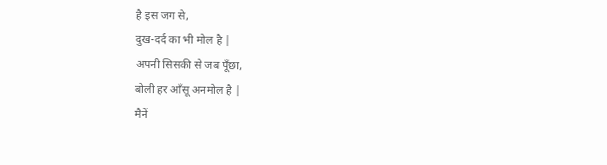है इस जग से,
दुख-दर्द का भी मोल है |
अपनी सिसकी से जब पूँछा,
बोली हर आँसू अनमोल है |
मैनें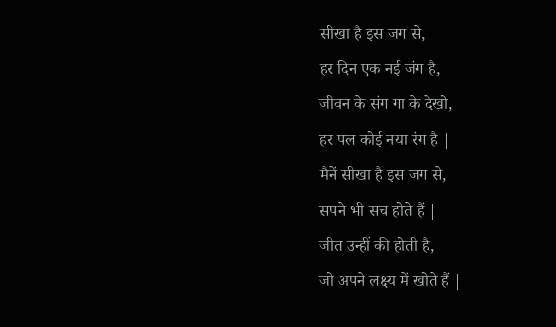सीखा है इस जग से,
हर दिन एक नई जंग है,
जीवन के संग गा के देखो,
हर पल कोई नया रंग है |
मैनें सीखा है इस जग से,
सपने भी सच होते हैं |
जीत उन्हीं की होती है,
जो अपने लक्ष्य में खोते हैं |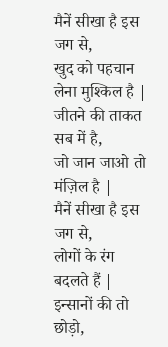मैनें सीखा है इस जग से,
खुद को पहचान लेना मुश्किल है |
जीतने की ताकत सब में है,
जो जान जाओ तो मंज़िल है |
मैनें सीखा है इस जग से,
लोगों के रंग बदलते हैं |
इन्सानों की तो छोड़ो,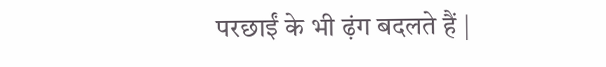परछाईं के भी ढ़ंग बदलते हैं |